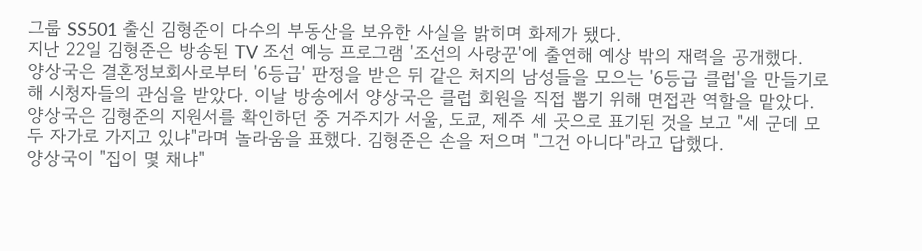그룹 SS501 출신 김형준이 다수의 부동산을 보유한 사실을 밝히며 화제가 됐다.
지난 22일 김형준은 방송된 TV 조선 예능 프로그램 '조선의 사랑꾼'에 출연해 예상 밖의 재력을 공개했다.
양상국은 결혼정보회사로부터 '6등급' 판정을 받은 뒤 같은 처지의 남성들을 모으는 '6등급 클럽'을 만들기로 해 시청자들의 관심을 받았다. 이날 방송에서 양상국은 클럽 회원을 직접 뽑기 위해 면접관 역할을 맡았다.
양상국은 김형준의 지원서를 확인하던 중 거주지가 서울, 도쿄, 제주 세 곳으로 표기된 것을 보고 "세 군데 모두 자가로 가지고 있냐"라며 놀라움을 표했다. 김형준은 손을 저으며 "그건 아니다"라고 답했다.
양상국이 "집이 몇 채냐"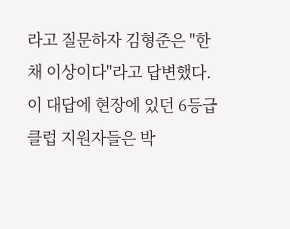라고 질문하자 김형준은 "한 채 이상이다"라고 답변했다. 이 대답에 현장에 있던 6등급 클럽 지원자들은 박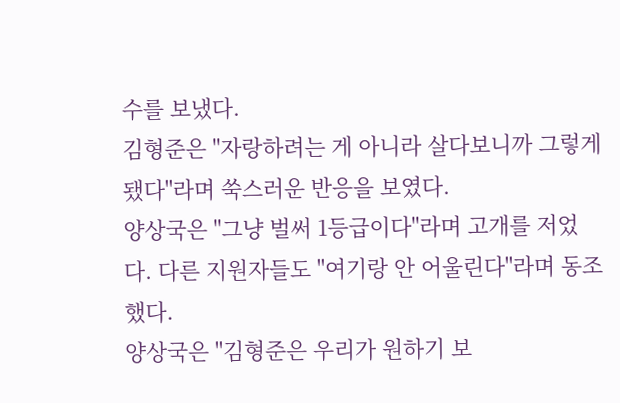수를 보냈다.
김형준은 "자랑하려는 게 아니라 살다보니까 그렇게 됐다"라며 쑥스러운 반응을 보였다.
양상국은 "그냥 벌써 1등급이다"라며 고개를 저었다. 다른 지원자들도 "여기랑 안 어울린다"라며 동조했다.
양상국은 "김형준은 우리가 원하기 보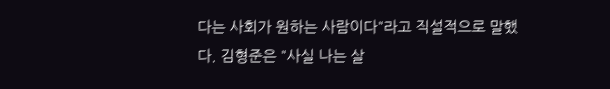다는 사회가 원하는 사람이다"라고 직설적으로 말했다. 김형준은 "사실 나는 살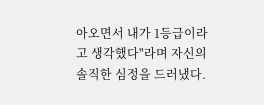아오면서 내가 1등급이라고 생각했다"라며 자신의 솔직한 심정을 드러냈다.